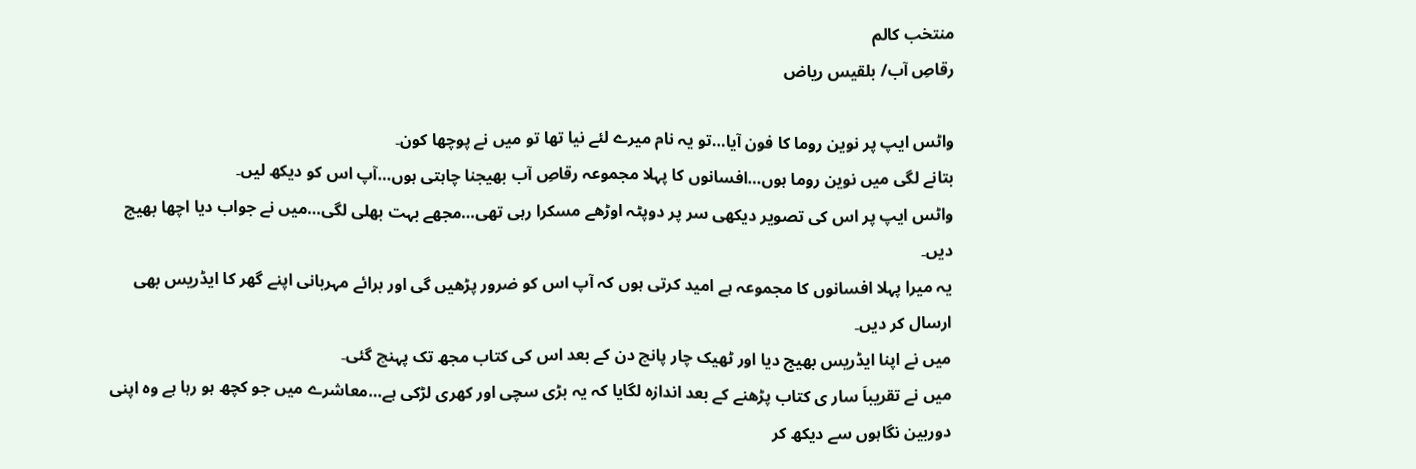منتخب کالم
رقاصِ آب/ بلقیس ریاض

واٹس ایپ پر نوین روما کا فون آیا…تو یہ نام میرے لئے نیا تھا تو میں نے پوچھا کون۔
بتانے لگی میں نوین روما ہوں…افسانوں کا پہلا مجموعہ رقاصِ آب بھیجنا چاہتی ہوں…آپ اس کو دیکھ لیں۔
واٹس ایپ پر اس کی تصویر دیکھی سر پر دوپٹہ اوڑھے مسکرا رہی تھی…مجھے بہت بھلی لگی…میں نے جواب دیا اچھا بھیج دیں۔
یہ میرا پہلا افسانوں کا مجموعہ ہے امید کرتی ہوں کہ آپ اس کو ضرور پڑھیں گی اور برائے مہربانی اپنے گھر کا ایڈریس بھی ارسال کر دیں۔
میں نے اپنا ایڈریس بھیج دیا اور ٹھیک چار پانچ دن کے بعد اس کی کتاب مجھ تک پہنچ گئی۔
میں نے تقریباَ سار ی کتاب پڑھنے کے بعد اندازہ لگایا کہ یہ بڑی سچی اور کھری لڑکی ہے…معاشرے میں جو کچھ ہو رہا ہے وہ اپنی دوربین نگاہوں سے دیکھ کر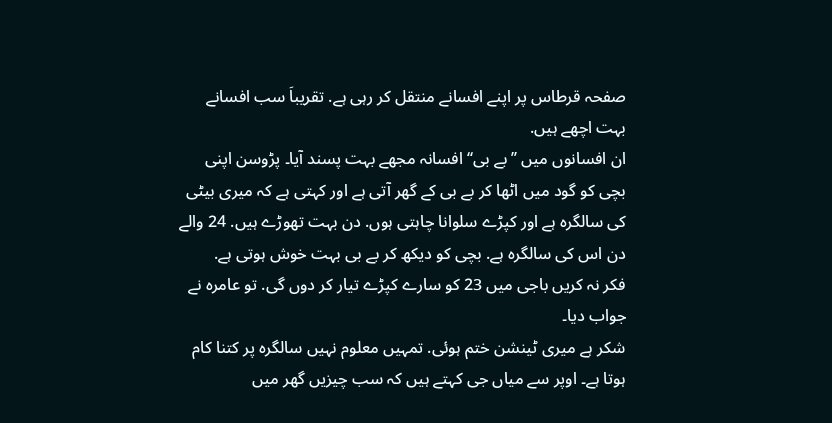صفحہ قرطاس پر اپنے افسانے منتقل کر رہی ہے. تقریباَ سب افسانے بہت اچھے ہیں.
ان افسانوں میں ’’بے بی‘‘ افسانہ مجھے بہت پسند آیا۔ پڑوسن اپنی بچی کو گود میں اٹھا کر بے بی کے گھر آتی ہے اور کہتی ہے کہ میری بیٹی کی سالگرہ ہے اور کپڑے سلوانا چاہتی ہوں. دن بہت تھوڑے ہیں. 24 والے دن اس کی سالگرہ ہے. بچی کو دیکھ کر بے بی بہت خوش ہوتی ہے.
فکر نہ کریں باجی میں 23 کو سارے کپڑے تیار کر دوں گی. تو عامرہ نے جواب دیا۔
شکر ہے میری ٹینشن ختم ہوئی. تمہیں معلوم نہیں سالگرہ پر کتنا کام ہوتا ہے۔ اوپر سے میاں جی کہتے ہیں کہ سب چیزیں گھر میں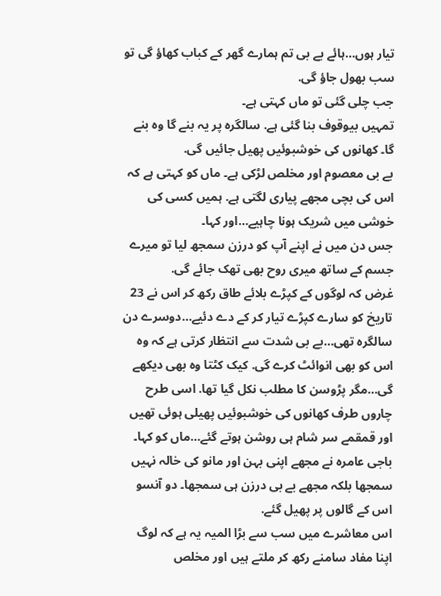تیار ہوں…ہائے بے بی تم ہمارے گھر کے کباب کھاؤ گی تو سب بھول جاؤ گی.
جب چلی گئی تو ماں کہتی ہے۔
تمہیں بیوقوف بنا گئی ہے. سالگرہ پر یہ بنے گا وہ بنے گا۔ کھانوں کی خوشبوئیں پھیل جائیں گی.
بے بی معصوم اور مخلص لڑکی ہے۔ ماں کو کہتی ہے کہ اس کی بچی مجھے پیاری لگتی ہے. ہمیں کسی کی خوشی میں شریک ہونا چاہیے…اور کہا۔
جس دن میں نے اپنے آپ کو درزن سمجھ لیا تو میرے جسم کے ساتھ میری روح بھی تھک جائے گی.
غرض کہ لوگوں کے کپڑے بلائے طاق رکھ کر اس نے 23 تاریخ کو سارے کپڑے تیار کر کے دے دئیے…دوسرے دن سالگرہ تھی…بے بی شدت سے انتظار کرتی ہے کہ وہ اس کو بھی انوائٹ کرے گی. کیک کٹتا وہ بھی دیکھے گی…مگر پڑوسن کا مطلب نکل گیا تھا. اسی طرح چاروں طرف کھانوں کی خوشبوئیں پھیلی ہوئی تھیں اور قمقمے سر شام ہی روشن ہوتے گئے…ماں کو کہا۔
باجی عامرہ نے مجھے اپنی بہن اور مانو کی خالہ نہیں سمجھا بلکہ مجھے بے بی درزن ہی سمجھا۔ دو آنسو اس کے گالوں پر پھیل گئے.
اس معاشرے میں سب سے بڑا المیہ یہ ہے کہ لوگ اپنا مفاد سامنے رکھ کر ملتے ہیں اور مخلص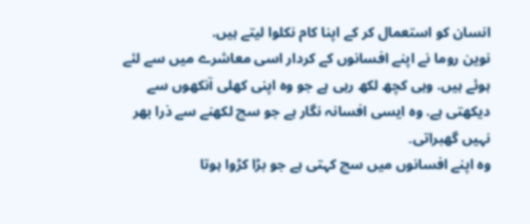انسان کو استعمال کر کے اپنا کام نکلوا لیتے ہیں.
نوین روما نے اپنے افسانوں کے کردار اسی معاشرے میں سے لئے ہوئے ہیں. وہی کچھ لکھ رہی ہے جو وہ اپنی کھلی آنکھوں سے دیکھتی ہے. وہ ایسی افسانہ نگار ہے جو سچ لکھنے سے ذرا بھر نہیں گھبراتی۔
وہ اپنے افسانوں میں سچ کہتی ہے جو بڑا کڑوا ہوتا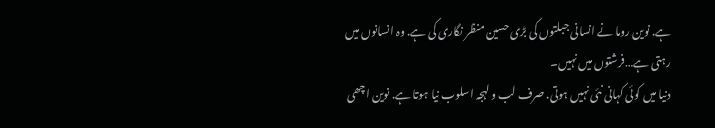ہے. نوین روما نے انسانی جبلتوں کی بڑی حسین منظر نگاری کی ہے. وہ انسانوں میں رہتی ہے…فرشتوں میں نہیں۔
دنیا میں کوئی کہانی نئی نہیں ہوتی. صرف لب و لہجہ اسلوب نیا ہوتا ہے. نوین اچھی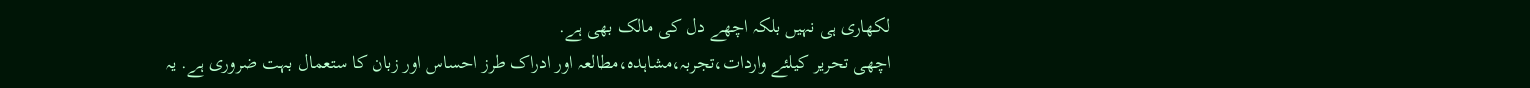لکھاری ہی نہیں بلکہ اچھے دل کی مالک بھی ہے.
اچھی تحریر کیلئے واردات،تجربہ،مشاہدہ،مطالعہ اور ادراک طرز احساس اور زبان کا ستعمال بہت ضروری ہے. یہ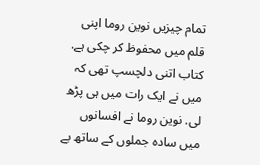تمام چیزیں نوین روما اپنی قلم میں محفوظ کر چکی ہے. کتاب اتنی دلچسپ تھی کہ میں نے ایک رات میں ہی پڑھ لی. نوین روما نے افسانوں میں سادہ جملوں کے ساتھ بے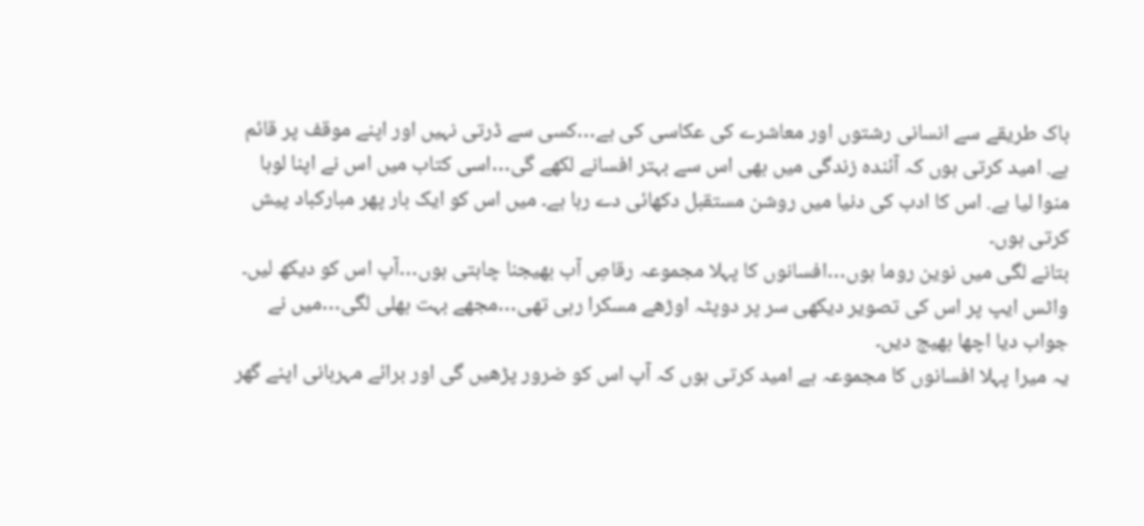باک طریقے سے انسانی رشتوں اور معاشرے کی عکاسی کی ہے…کسی سے ڈرتی نہیں اور اپنے موقف پر قائم ہے. امید کرتی ہوں کہ آئندہ زندگی میں بھی اس سے بہتر افسانے لکھے گی…اسی کتاب میں اس نے اپنا لوہا منوا لیا ہے. اس کا ادب کی دنیا میں روشن مستقبل دکھائی دے رہا ہے۔ میں اس کو ایک بار پھر مبارکباد پیش کرتی ہوں۔
بتانے لگی میں نوین روما ہوں…افسانوں کا پہلا مجموعہ رقاصِ آب بھیجنا چاہتی ہوں…آپ اس کو دیکھ لیں۔
واٹس ایپ پر اس کی تصویر دیکھی سر پر دوپٹہ اوڑھے مسکرا رہی تھی…مجھے بہت بھلی لگی…میں نے جواب دیا اچھا بھیج دیں۔
یہ میرا پہلا افسانوں کا مجموعہ ہے امید کرتی ہوں کہ آپ اس کو ضرور پڑھیں گی اور برائے مہربانی اپنے گھر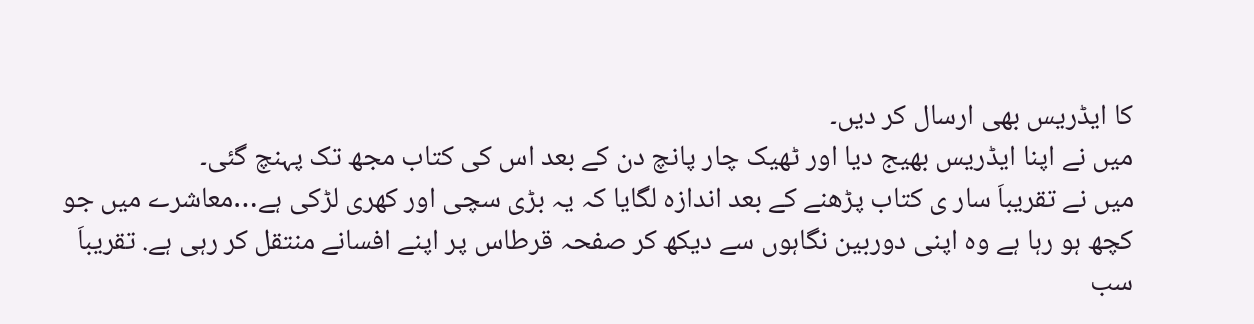کا ایڈریس بھی ارسال کر دیں۔
میں نے اپنا ایڈریس بھیج دیا اور ٹھیک چار پانچ دن کے بعد اس کی کتاب مجھ تک پہنچ گئی۔
میں نے تقریباَ سار ی کتاب پڑھنے کے بعد اندازہ لگایا کہ یہ بڑی سچی اور کھری لڑکی ہے…معاشرے میں جو کچھ ہو رہا ہے وہ اپنی دوربین نگاہوں سے دیکھ کر صفحہ قرطاس پر اپنے افسانے منتقل کر رہی ہے. تقریباَ سب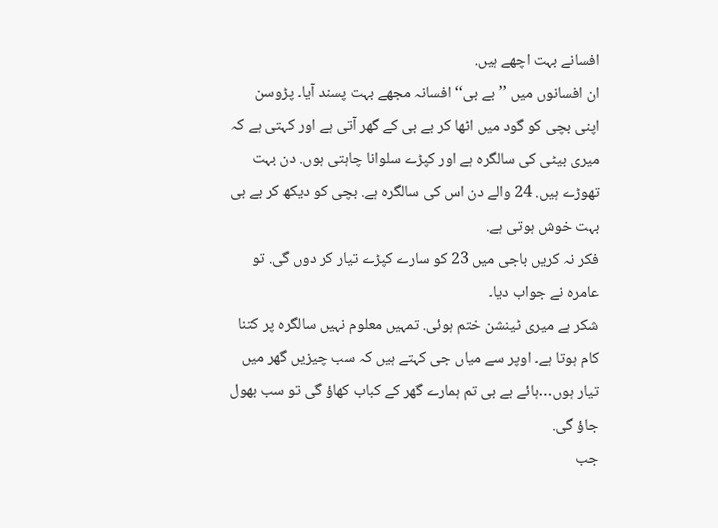افسانے بہت اچھے ہیں.
ان افسانوں میں ’’بے بی‘‘ افسانہ مجھے بہت پسند آیا۔ پڑوسن اپنی بچی کو گود میں اٹھا کر بے بی کے گھر آتی ہے اور کہتی ہے کہ میری بیٹی کی سالگرہ ہے اور کپڑے سلوانا چاہتی ہوں. دن بہت تھوڑے ہیں. 24 والے دن اس کی سالگرہ ہے. بچی کو دیکھ کر بے بی بہت خوش ہوتی ہے.
فکر نہ کریں باجی میں 23 کو سارے کپڑے تیار کر دوں گی. تو عامرہ نے جواب دیا۔
شکر ہے میری ٹینشن ختم ہوئی. تمہیں معلوم نہیں سالگرہ پر کتنا کام ہوتا ہے۔ اوپر سے میاں جی کہتے ہیں کہ سب چیزیں گھر میں تیار ہوں…ہائے بے بی تم ہمارے گھر کے کباب کھاؤ گی تو سب بھول جاؤ گی.
جب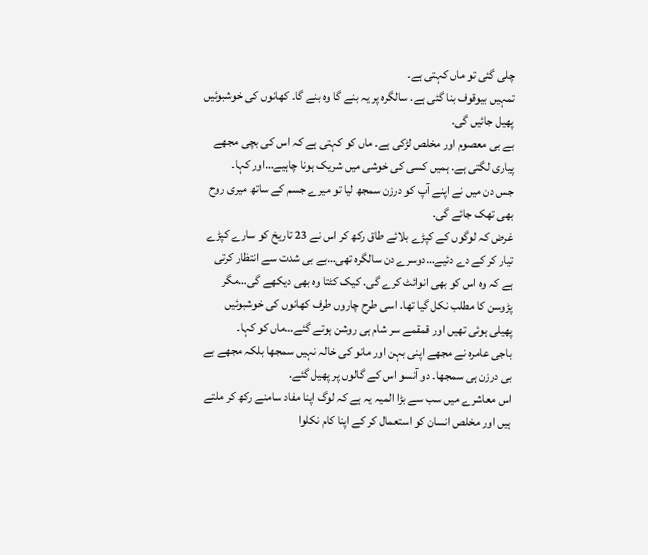چلی گئی تو ماں کہتی ہے۔
تمہیں بیوقوف بنا گئی ہے. سالگرہ پر یہ بنے گا وہ بنے گا۔ کھانوں کی خوشبوئیں پھیل جائیں گی.
بے بی معصوم اور مخلص لڑکی ہے۔ ماں کو کہتی ہے کہ اس کی بچی مجھے پیاری لگتی ہے. ہمیں کسی کی خوشی میں شریک ہونا چاہیے…اور کہا۔
جس دن میں نے اپنے آپ کو درزن سمجھ لیا تو میرے جسم کے ساتھ میری روح بھی تھک جائے گی.
غرض کہ لوگوں کے کپڑے بلائے طاق رکھ کر اس نے 23 تاریخ کو سارے کپڑے تیار کر کے دے دئیے…دوسرے دن سالگرہ تھی…بے بی شدت سے انتظار کرتی ہے کہ وہ اس کو بھی انوائٹ کرے گی. کیک کٹتا وہ بھی دیکھے گی…مگر پڑوسن کا مطلب نکل گیا تھا. اسی طرح چاروں طرف کھانوں کی خوشبوئیں پھیلی ہوئی تھیں اور قمقمے سر شام ہی روشن ہوتے گئے…ماں کو کہا۔
باجی عامرہ نے مجھے اپنی بہن اور مانو کی خالہ نہیں سمجھا بلکہ مجھے بے بی درزن ہی سمجھا۔ دو آنسو اس کے گالوں پر پھیل گئے.
اس معاشرے میں سب سے بڑا المیہ یہ ہے کہ لوگ اپنا مفاد سامنے رکھ کر ملتے ہیں اور مخلص انسان کو استعمال کر کے اپنا کام نکلوا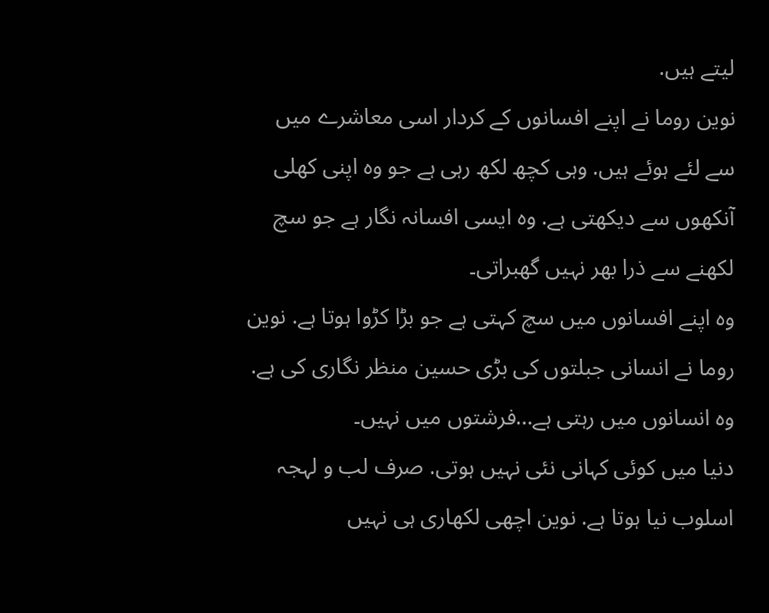لیتے ہیں.
نوین روما نے اپنے افسانوں کے کردار اسی معاشرے میں سے لئے ہوئے ہیں. وہی کچھ لکھ رہی ہے جو وہ اپنی کھلی آنکھوں سے دیکھتی ہے. وہ ایسی افسانہ نگار ہے جو سچ لکھنے سے ذرا بھر نہیں گھبراتی۔
وہ اپنے افسانوں میں سچ کہتی ہے جو بڑا کڑوا ہوتا ہے. نوین روما نے انسانی جبلتوں کی بڑی حسین منظر نگاری کی ہے. وہ انسانوں میں رہتی ہے…فرشتوں میں نہیں۔
دنیا میں کوئی کہانی نئی نہیں ہوتی. صرف لب و لہجہ اسلوب نیا ہوتا ہے. نوین اچھی لکھاری ہی نہیں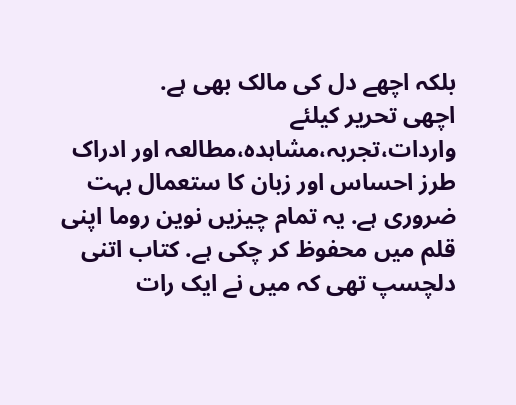بلکہ اچھے دل کی مالک بھی ہے.
اچھی تحریر کیلئے واردات،تجربہ،مشاہدہ،مطالعہ اور ادراک طرز احساس اور زبان کا ستعمال بہت ضروری ہے. یہ تمام چیزیں نوین روما اپنی قلم میں محفوظ کر چکی ہے. کتاب اتنی دلچسپ تھی کہ میں نے ایک رات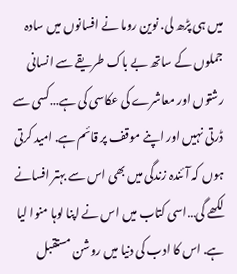میں ہی پڑھ لی. نوین روما نے افسانوں میں سادہ جملوں کے ساتھ بے باک طریقے سے انسانی رشتوں اور معاشرے کی عکاسی کی ہے…کسی سے ڈرتی نہیں اور اپنے موقف پر قائم ہے. امید کرتی ہوں کہ آئندہ زندگی میں بھی اس سے بہتر افسانے لکھے گی…اسی کتاب میں اس نے اپنا لوہا منوا لیا ہے. اس کا ادب کی دنیا میں روشن مستقبل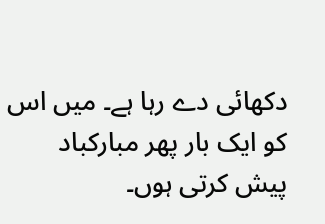دکھائی دے رہا ہے۔ میں اس کو ایک بار پھر مبارکباد پیش کرتی ہوں۔